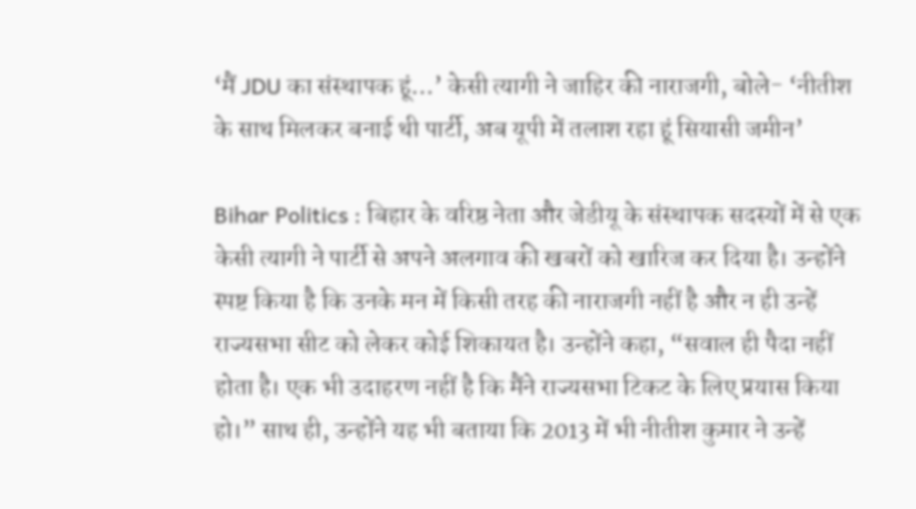‘मैं JDU का संस्थापक हूं…’ केसी त्यागी ने जाहिर की नाराजगी, बोले- ‘नीतीश के साथ मिलकर बनाई थी पार्टी, अब यूपी में तलाश रहा हूं सियासी जमीन’

Bihar Politics : बिहार के वरिष्ठ नेता और जेडीयू के संस्थापक सदस्यों में से एक केसी त्यागी ने पार्टी से अपने अलगाव की खबरों को खारिज कर दिया है। उन्होंने स्पष्ट किया है कि उनके मन में किसी तरह की नाराजगी नहीं है और न ही उन्हें राज्यसभा सीट को लेकर कोई शिकायत है। उन्होंने कहा, “सवाल ही पैदा नहीं होता है। एक भी उदाहरण नहीं है कि मैंने राज्यसभा टिकट के लिए प्रयास किया हो।” साथ ही, उन्होंने यह भी बताया कि 2013 में भी नीतीश कुमार ने उन्हें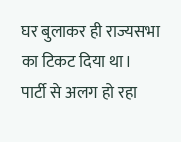घर बुलाकर ही राज्यसभा का टिकट दिया था।
पार्टी से अलग हो रहा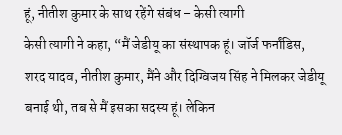हूं, नीतीश कुमार के साथ रहेंगे संबंध – केसी त्यागी
केसी त्यागी ने कहा, “मैं जेडीयू का संस्थापक हूं। जॉर्ज फर्नांडिस, शरद यादव, नीतीश कुमार, मैंने और दिग्विजय सिंह ने मिलकर जेडीयू बनाई थी, तब से मैं इसका सदस्य हूं। लेकिन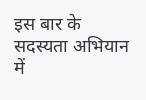इस बार के सदस्यता अभियान में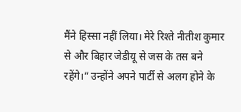मैंने हिस्सा नहीं लिया। मेरे रिश्ते नीतीश कुमार से और बिहार जेडीयू से जस के तस बने रहेंगे।” उन्होंने अपने पार्टी से अलग होने के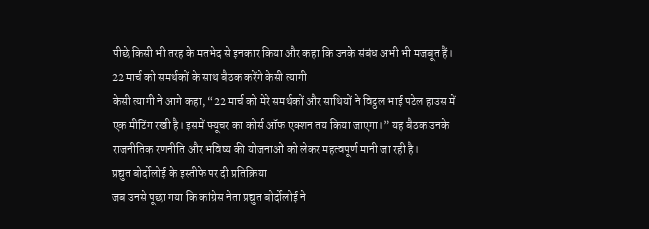पीछे किसी भी तरह के मतभेद से इनकार किया और कहा कि उनके संबंध अभी भी मजबूत हैं।
22 मार्च को समर्थकों के साथ बैठक करेंगे केसी त्यागी
केसी त्यागी ने आगे कहा, “22 मार्च को मेरे समर्थकों और साथियों ने विट्ठल भाई पटेल हाउस में एक मीटिंग रखी है। इसमें फ्यूचर का कोर्स ऑफ एक्शन तय किया जाएगा।” यह बैठक उनके राजनीतिक रणनीति और भविष्य की योजनाओं को लेकर महत्वपूर्ण मानी जा रही है।
प्रद्युत बोर्दोलोई के इस्तीफे पर दी प्रतिक्रिया
जब उनसे पूछा गया कि कांग्रेस नेता प्रद्युत बोर्दोलोई ने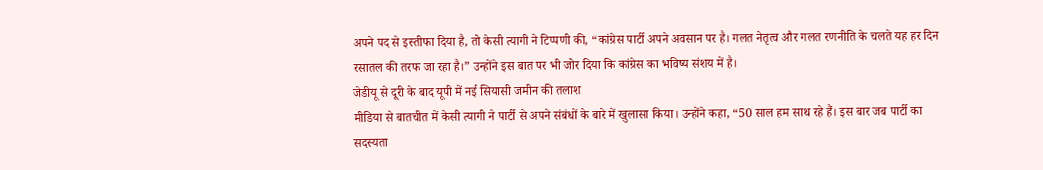अपने पद से इस्तीफा दिया है, तो केसी त्यागी ने टिप्पणी की, “कांग्रेस पार्टी अपने अवसान पर है। गलत नेतृत्व और गलत रणनीति के चलते यह हर दिन रसातल की तरफ जा रहा है।” उन्होंने इस बात पर भी जोर दिया कि कांग्रेस का भविष्य संशय में है।
जेडीयू से दूरी के बाद यूपी में नई सियासी जमीन की तलाश
मीडिया से बातचीत में केसी त्यागी ने पार्टी से अपने संबंधों के बारे में खुलासा किया। उन्होंने कहा, “50 साल हम साथ रहे हैं। इस बार जब पार्टी का सदस्यता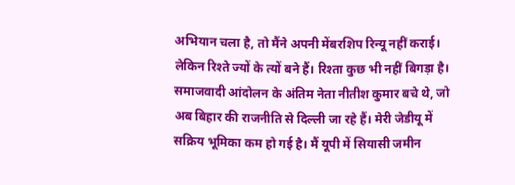अभियान चला है, तो मैंने अपनी मेंबरशिप रिन्यू नहीं कराई। लेकिन रिश्ते ज्यों के त्यों बने हैं। रिश्ता कुछ भी नहीं बिगड़ा है। समाजवादी आंदोलन के अंतिम नेता नीतीश कुमार बचे थे, जो अब बिहार की राजनीति से दिल्ली जा रहे हैं। मेरी जेडीयू में सक्रिय भूमिका कम हो गई है। मैं यूपी में सियासी जमीन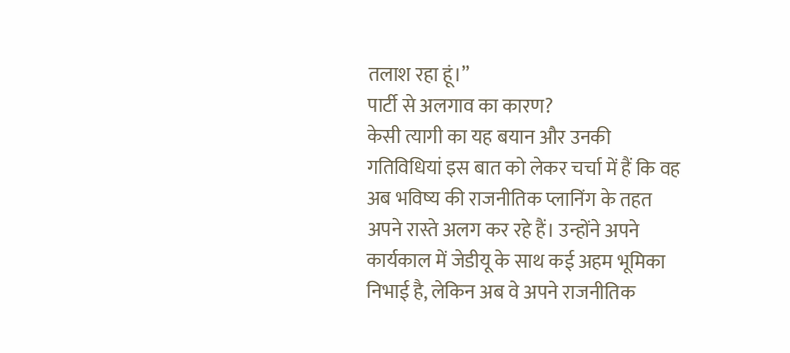तलाश रहा हूं।”
पार्टी से अलगाव का कारण?
केसी त्यागी का यह बयान और उनकी गतिविधियां इस बात को लेकर चर्चा में हैं कि वह अब भविष्य की राजनीतिक प्लानिंग के तहत अपने रास्ते अलग कर रहे हैं। उन्होंने अपने कार्यकाल में जेडीयू के साथ कई अहम भूमिका निभाई है, लेकिन अब वे अपने राजनीतिक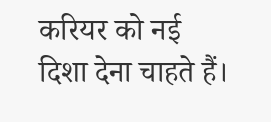करियर को नई दिशा देना चाहते हैं।